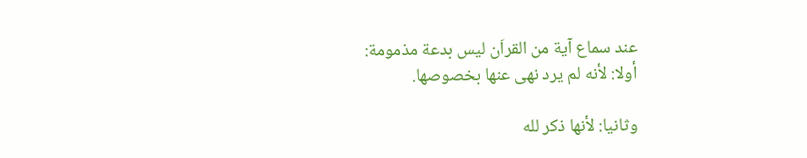عند سماع آية من القراَن ليس بدعة مذمومة:
أولا: لأنه لم يرد نهى عنها بخصوصها.

وثانيا: لأنها ذكر لله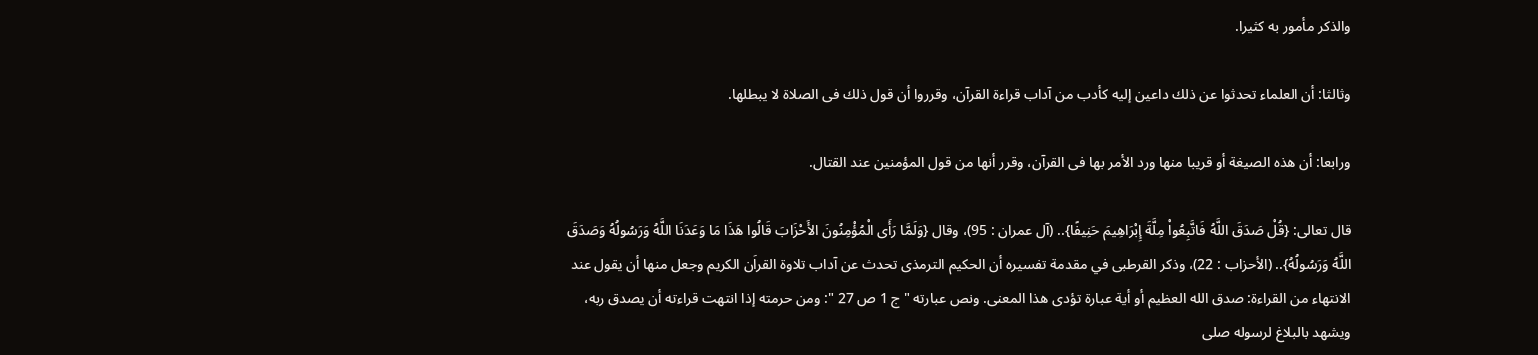والذكر مأمور به كثيرا.

وثالثا: أن العلماء تحدثوا عن ذلك داعين إليه كأدب من آداب قراءة القرآن، وقرروا أن قول ذلك فى الصلاة لا يبطلها.

ورابعا: أن هذه الصيغة أو قريبا منها ورد الأمر بها فى القرآن، وقرر أنها من قول المؤمنين عند القتال.

قال تعالى: {قُلْ صَدَقَ اللَّهُ فَاتَّبِعُواْ مِلَّةَ إِبْرَاهِيمَ حَنِيفًا}.. (آل عمران : 95)، وقال {وَلَمَّا رَأَى الْمُؤْمِنُونَ الأَحْزَابَ قَالُوا هَذَا مَا وَعَدَنَا اللَّهُ وَرَسُولُهُ وَصَدَقَ اللَّهُ وَرَسُولُهُ}.. (الأحزاب : 22)، وذكر القرطبى في مقدمة تفسيره أن الحكيم الترمذى تحدث عن آداب تلاوة القراَن الكريم وجعل منها أن يقول عند الانتهاء من القراءة: صدق الله العظيم أو أية عبارة تؤدى هذا المعنى. ونص عبارته "ج 1 ص 27 ": ومن حرمته إذا انتهت قراءته أن يصدق ربه، ويشهد بالبلاغ لرسوله صلى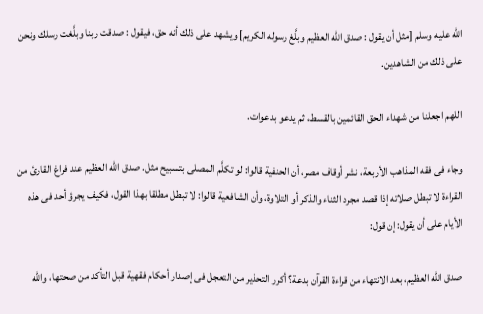الله عليه وسلم [مثل أن يقول : صدق الله العظيم وبلَّغ رسوله الكريم] ويشهد على ذلك أنه حق، فيقول : صدقت ربنا وبلَّغت رسلك ونحن على ذلك من الشاهدين.

اللهم اجعلنا من شهداء الحق القائمين بالقسط، ثم يدعو بدعوات.

وجاء فى فقه المذاهب الأربعة، نشر أوقاف مصر، أن الحنفية قالوا: لو تكلَّم المصلى بتسبيح مثل. صدق اللّه العظيم عند فراغ القارئ من القراءة لا تبطل صلاته إذا قصد مجرد الثناء والذكر أو التلاوة، وأن الشافعية قالوا: لا تبطل مطلقا بهذا القول، فكيف يجرؤ أحد فى هذه الأيام على أن يقول: إن قول:

صدق الله العظيم، بعد الانتهاء من قراءة القرآن بدعة؟ أكرر التحذير من التعجل فى إصدار أحكام فقهية قبل التأكد من صحتها، والله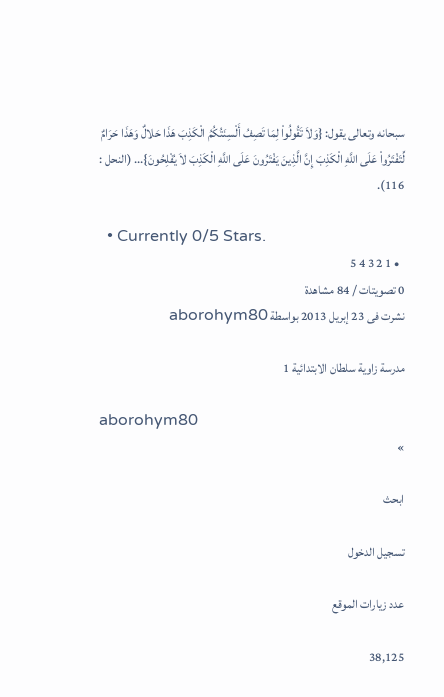سبحانه وتعالى يقول: {وَلاَ تَقُولُواْ لِمَا تَصِفُ أَلْسِنَتُكُمُ الْكَذِبَ هَذَا حَلالٌ وَهَذَا حَرَامٌ لِّتَفْتَرُواْ عَلَى اللَّهِ الْكَذِبَ إِنَّ الَّذِينَ يَفْتَرُونَ عَلَى اللَّهِ الْكَذِبَ لاَ يُفْلِحُونَ}... (النحل : 116).

  • Currently 0/5 Stars.
  • 1 2 3 4 5
0 تصويتات / 84 مشاهدة
نشرت فى 23 إبريل 2013 بواسطة aborohym80

مدرسة زاوية سلطان الابتدائية 1

aborohym80
»

ابحث

تسجيل الدخول

عدد زيارات الموقع

38,125